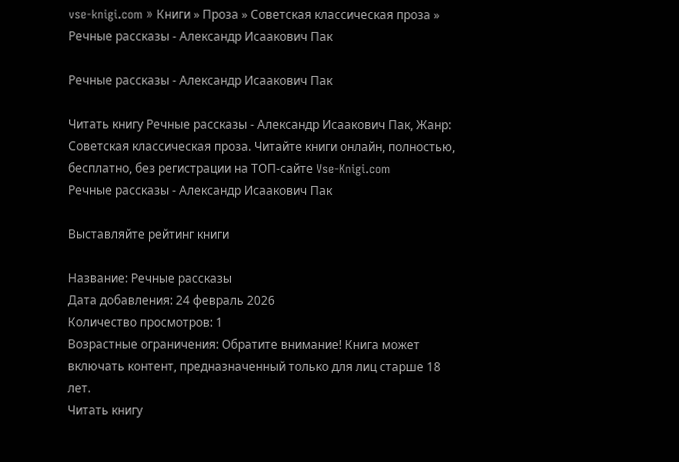vse-knigi.com » Книги » Проза » Советская классическая проза » Речные рассказы - Александр Исаакович Пак

Речные рассказы - Александр Исаакович Пак

Читать книгу Речные рассказы - Александр Исаакович Пак, Жанр: Советская классическая проза. Читайте книги онлайн, полностью, бесплатно, без регистрации на ТОП-сайте Vse-Knigi.com
Речные рассказы - Александр Исаакович Пак

Выставляйте рейтинг книги

Название: Речные рассказы
Дата добавления: 24 февраль 2026
Количество просмотров: 1
Возрастные ограничения: Обратите внимание! Книга может включать контент, предназначенный только для лиц старше 18 лет.
Читать книгу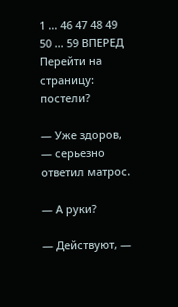1 ... 46 47 48 49 50 ... 59 ВПЕРЕД
Перейти на страницу:
постели?

— Уже здоров, — серьезно ответил матрос.

— А руки?

— Действуют, —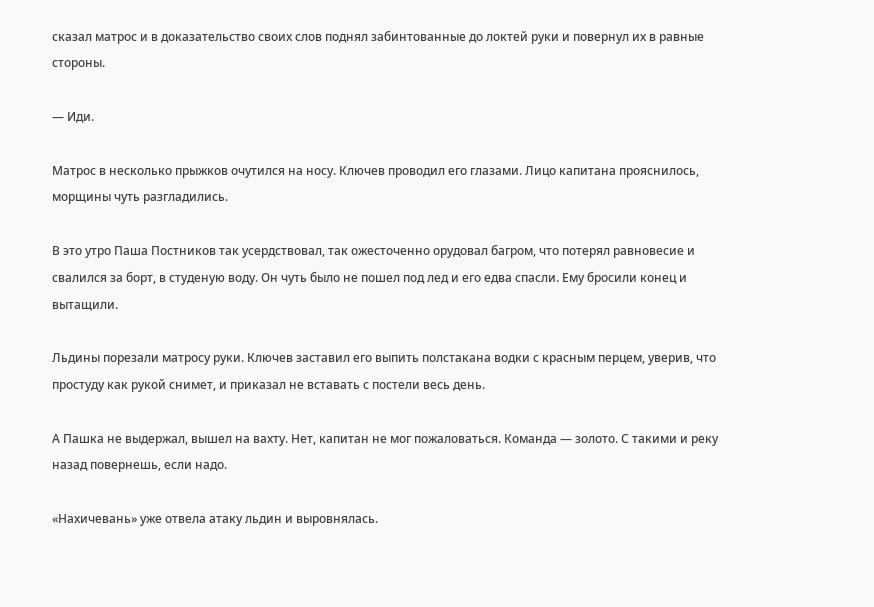сказал матрос и в доказательство своих слов поднял забинтованные до локтей руки и повернул их в равные стороны.

— Иди.

Матрос в несколько прыжков очутился на носу. Ключев проводил его глазами. Лицо капитана прояснилось, морщины чуть разгладились.

В это утро Паша Постников так усердствовал, так ожесточенно орудовал багром, что потерял равновесие и свалился за борт, в студеную воду. Он чуть было не пошел под лед и его едва спасли. Ему бросили конец и вытащили.

Льдины порезали матросу руки. Ключев заставил его выпить полстакана водки с красным перцем, уверив, что простуду как рукой снимет, и приказал не вставать с постели весь день.

А Пашка не выдержал, вышел на вахту. Нет, капитан не мог пожаловаться. Команда — золото. С такими и реку назад повернешь, если надо.

«Нахичевань» уже отвела атаку льдин и выровнялась.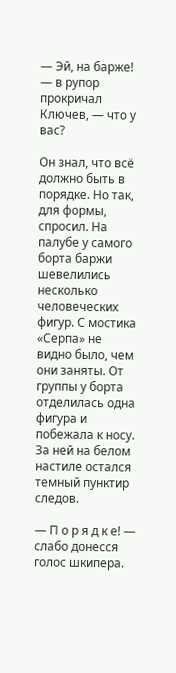— Эй, на барже! — в рупор прокричал Ключев, — что у вас?

Он знал, что всё должно быть в порядке. Но так, для формы, спросил. На палубе у самого борта баржи шевелились несколько человеческих фигур. С мостика «Серпа» не видно было, чем они заняты. От группы у борта отделилась одна фигура и побежала к носу. За ней на белом настиле остался темный пунктир следов.

— П о р я д к е! — слабо донесся голос шкипера.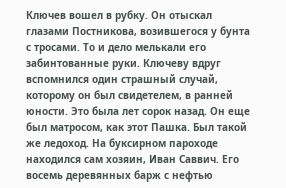Ключев вошел в рубку. Он отыскал глазами Постникова, возившегося у бунта с тросами. То и дело мелькали его забинтованные руки. Ключеву вдруг вспомнился один страшный случай, которому он был свидетелем, в ранней юности. Это была лет сорок назад. Он еще был матросом, как этот Пашка. Был такой же ледоход. На буксирном пароходе находился сам хозяин, Иван Саввич. Его восемь деревянных барж с нефтью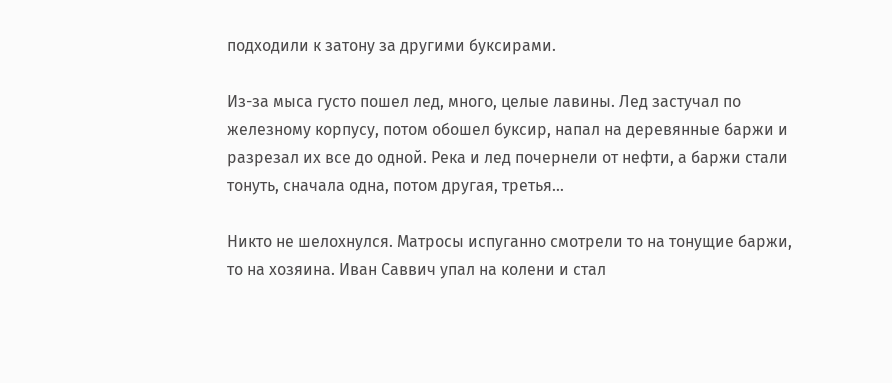подходили к затону за другими буксирами.

Из-за мыса густо пошел лед, много, целые лавины. Лед застучал по железному корпусу, потом обошел буксир, напал на деревянные баржи и разрезал их все до одной. Река и лед почернели от нефти, а баржи стали тонуть, сначала одна, потом другая, третья…

Никто не шелохнулся. Матросы испуганно смотрели то на тонущие баржи, то на хозяина. Иван Саввич упал на колени и стал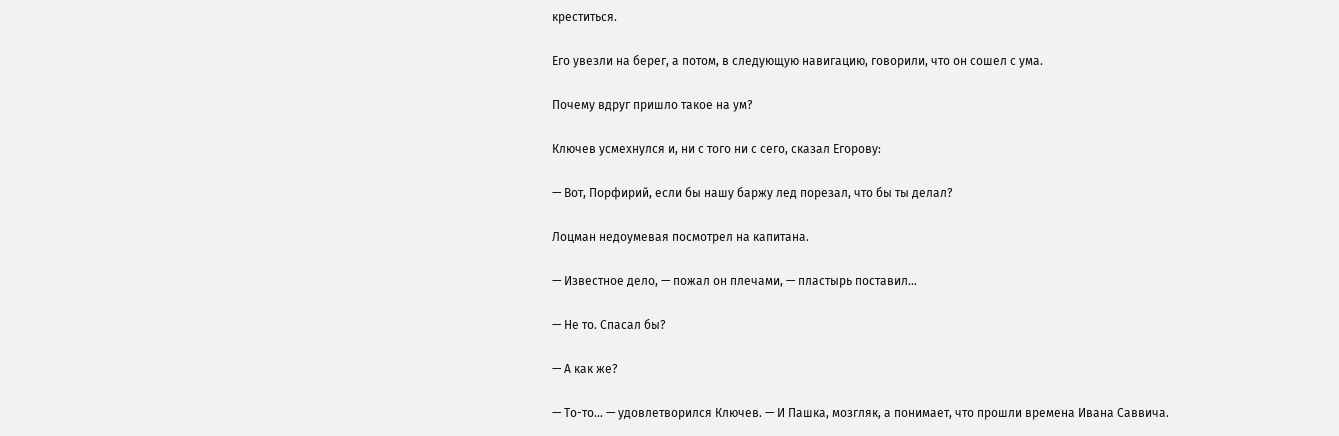креститься.

Его увезли на берег, а потом, в следующую навигацию, говорили, что он сошел с ума.

Почему вдруг пришло такое на ум?

Ключев усмехнулся и, ни с того ни с сего, сказал Егорову:

— Вот, Порфирий, если бы нашу баржу лед порезал, что бы ты делал?

Лоцман недоумевая посмотрел на капитана.

— Известное дело, — пожал он плечами, — пластырь поставил…

— Не то. Спасал бы?

— А как же?

— То-то… — удовлетворился Ключев. — И Пашка, мозгляк, а понимает, что прошли времена Ивана Саввича.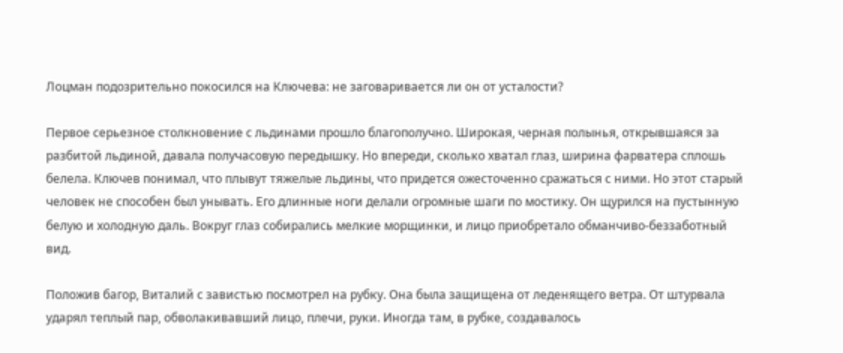Лоцман подозрительно покосился на Ключева: не заговаривается ли он от усталости?

Первое серьезное столкновение с льдинами прошло благополучно. Широкая, черная полынья, открывшаяся за разбитой льдиной, давала получасовую передышку. Но впереди, сколько хватал глаз, ширина фарватера сплошь белела. Ключев понимал, что плывут тяжелые льдины, что придется ожесточенно сражаться с ними. Но этот старый человек не способен был унывать. Его длинные ноги делали огромные шаги по мостику. Он щурился на пустынную белую и холодную даль. Вокруг глаз собирались мелкие морщинки, и лицо приобретало обманчиво-беззаботный вид.

Положив багор, Виталий с завистью посмотрел на рубку. Она была защищена от леденящего ветра. От штурвала ударял теплый пар, обволакивавший лицо, плечи, руки. Иногда там, в рубке, создавалось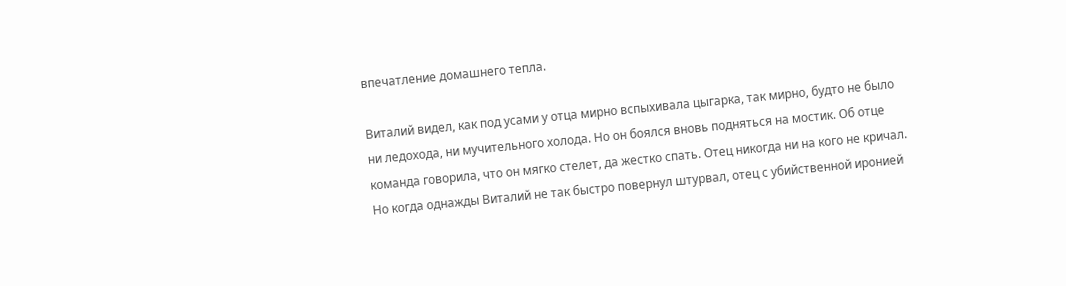впечатление домашнего тепла.

Виталий видел, как под усами у отца мирно вспыхивала цыгарка, так мирно, будто не было ни ледохода, ни мучительного холода. Но он боялся вновь подняться на мостик. Об отце команда говорила, что он мягко стелет, да жестко спать. Отец никогда ни на кого не кричал. Но когда однажды Виталий не так быстро повернул штурвал, отец с убийственной иронией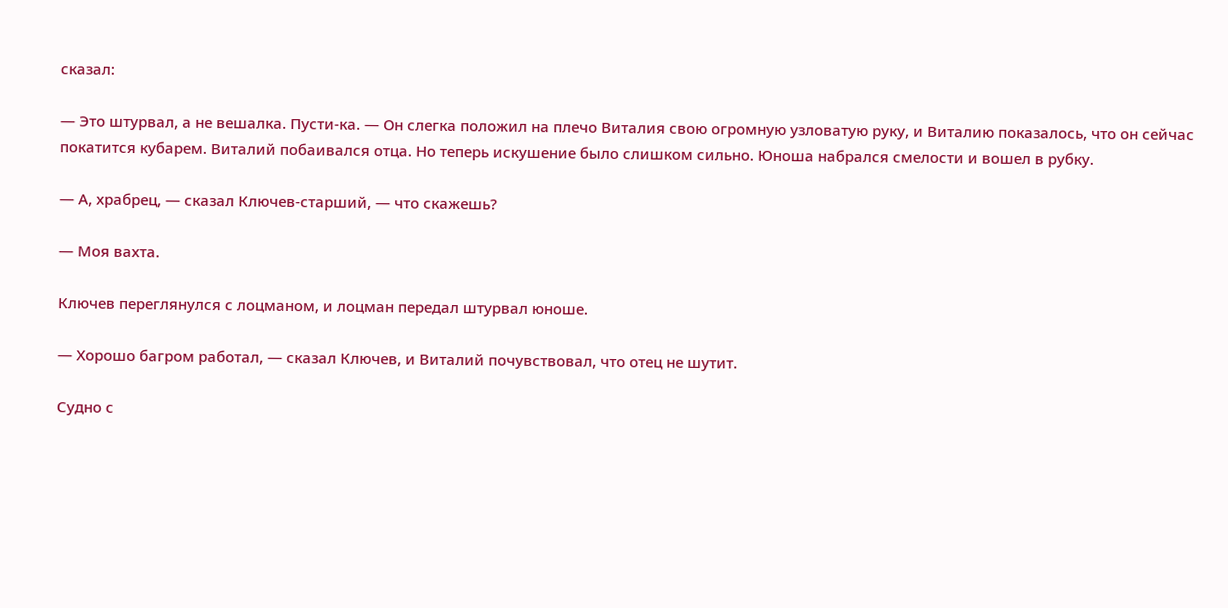сказал:

— Это штурвал, а не вешалка. Пусти-ка. — Он слегка положил на плечо Виталия свою огромную узловатую руку, и Виталию показалось, что он сейчас покатится кубарем. Виталий побаивался отца. Но теперь искушение было слишком сильно. Юноша набрался смелости и вошел в рубку.

— А, храбрец, — сказал Ключев-старший, — что скажешь?

— Моя вахта.

Ключев переглянулся с лоцманом, и лоцман передал штурвал юноше.

— Хорошо багром работал, — сказал Ключев, и Виталий почувствовал, что отец не шутит.

Судно с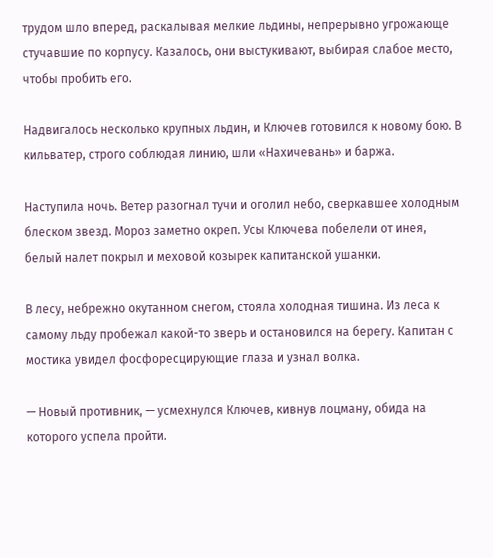трудом шло вперед, раскалывая мелкие льдины, непрерывно угрожающе стучавшие по корпусу. Казалось, они выстукивают, выбирая слабое место, чтобы пробить его.

Надвигалось несколько крупных льдин, и Ключев готовился к новому бою. В кильватер, строго соблюдая линию, шли «Нахичевань» и баржа.

Наступила ночь. Ветер разогнал тучи и оголил небо, сверкавшее холодным блеском звезд. Мороз заметно окреп. Усы Ключева побелели от инея, белый налет покрыл и меховой козырек капитанской ушанки.

В лесу, небрежно окутанном снегом, стояла холодная тишина. Из леса к самому льду пробежал какой-то зверь и остановился на берегу. Капитан с мостика увидел фосфоресцирующие глаза и узнал волка.

— Новый противник, — усмехнулся Ключев, кивнув лоцману, обида на которого успела пройти.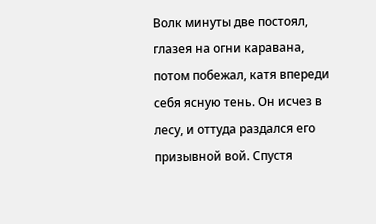Волк минуты две постоял, глазея на огни каравана, потом побежал, катя впереди себя ясную тень. Он исчез в лесу, и оттуда раздался его призывной вой. Спустя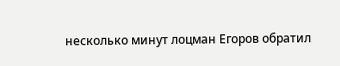несколько минут лоцман Егоров обратил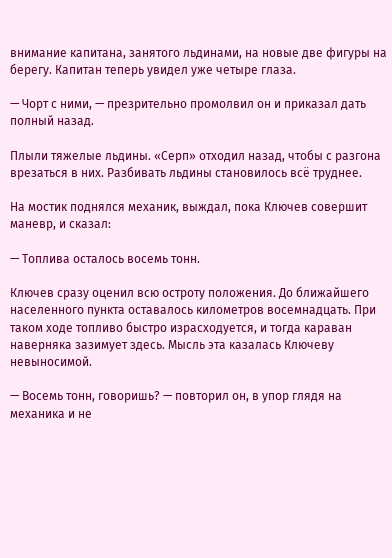внимание капитана, занятого льдинами, на новые две фигуры на берегу. Капитан теперь увидел уже четыре глаза.

— Чорт с ними, — презрительно промолвил он и приказал дать полный назад.

Плыли тяжелые льдины. «Серп» отходил назад, чтобы с разгона врезаться в них. Разбивать льдины становилось всё труднее.

На мостик поднялся механик, выждал, пока Ключев совершит маневр, и сказал:

— Топлива осталось восемь тонн.

Ключев сразу оценил всю остроту положения. До ближайшего населенного пункта оставалось километров восемнадцать. При таком ходе топливо быстро израсходуется, и тогда караван наверняка зазимует здесь. Мысль эта казалась Ключеву невыносимой.

— Восемь тонн, говоришь? — повторил он, в упор глядя на механика и не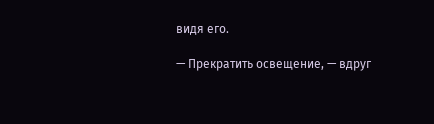видя его.

— Прекратить освещение, — вдруг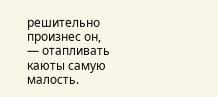решительно произнес он, — отапливать каюты самую малость.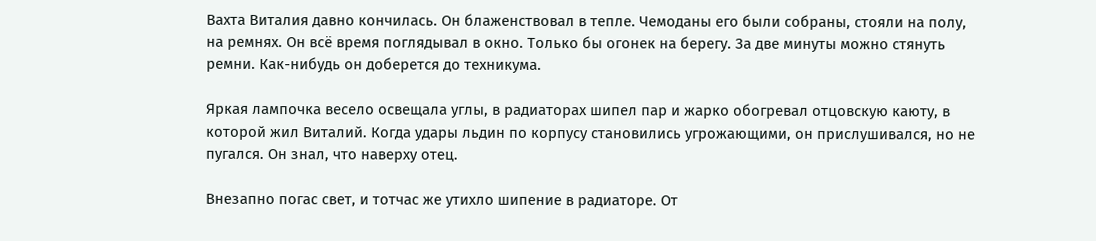Вахта Виталия давно кончилась. Он блаженствовал в тепле. Чемоданы его были собраны, стояли на полу, на ремнях. Он всё время поглядывал в окно. Только бы огонек на берегу. За две минуты можно стянуть ремни. Как-нибудь он доберется до техникума.

Яркая лампочка весело освещала углы, в радиаторах шипел пар и жарко обогревал отцовскую каюту, в которой жил Виталий. Когда удары льдин по корпусу становились угрожающими, он прислушивался, но не пугался. Он знал, что наверху отец.

Внезапно погас свет, и тотчас же утихло шипение в радиаторе. От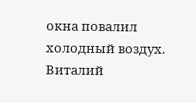окна повалил холодный воздух. Виталий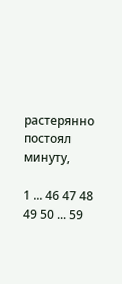растерянно постоял минуту,

1 ... 46 47 48 49 50 ... 59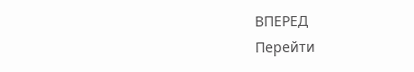ВПЕРЕД
Перейти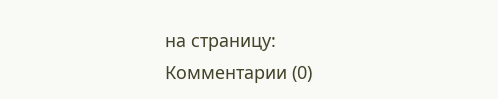на страницу:
Комментарии (0)